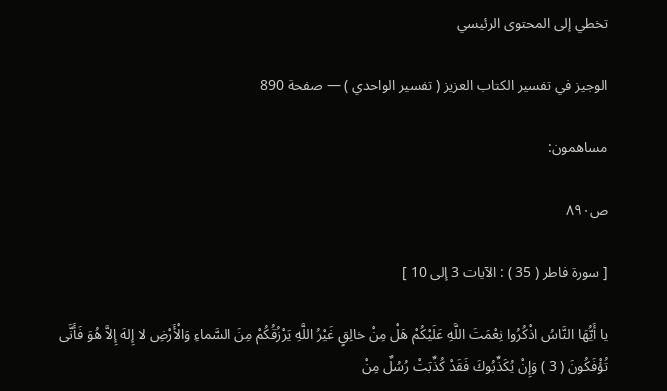تخطي إلى المحتوى الرئيسي

الوجيز في تفسير الكتاب العزيز ( تفسير الواحدي ) — صفحة 890

مساهمون:

ص٨٩٠

[ سورة فاطر ( 35 ) : الآيات 3 إلى 10 ]

يا أَيُّهَا النَّاسُ اذْكُرُوا نِعْمَتَ اللَّهِ عَلَيْكُمْ هَلْ مِنْ خالِقٍ غَيْرُ اللَّهِ يَرْزُقُكُمْ مِنَ السَّماءِ وَالْأَرْضِ لا إِلهَ إِلاَّ هُوَ فَأَنَّى تُؤْفَكُونَ ( 3 ) وَإِنْ يُكَذِّبُوكَ فَقَدْ كُذِّبَتْ رُسُلٌ مِنْ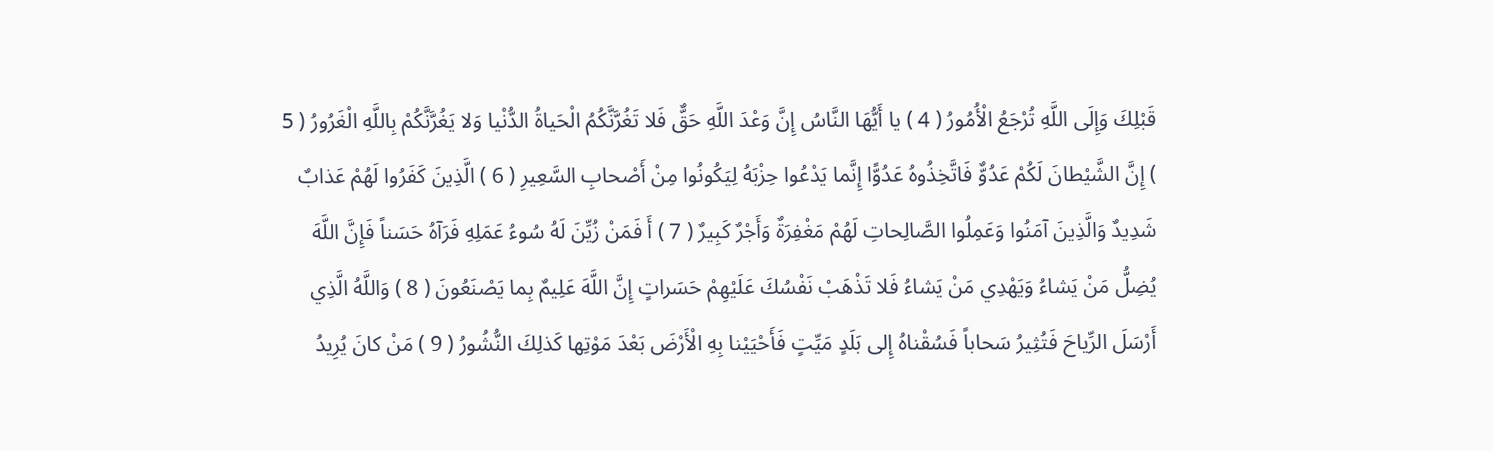قَبْلِكَ وَإِلَى اللَّهِ تُرْجَعُ الْأُمُورُ ( 4 ) يا أَيُّهَا النَّاسُ إِنَّ وَعْدَ اللَّهِ حَقٌّ فَلا تَغُرَّنَّكُمُ الْحَياةُ الدُّنْيا وَلا يَغُرَّنَّكُمْ بِاللَّهِ الْغَرُورُ ( 5 ) إِنَّ الشَّيْطانَ لَكُمْ عَدُوٌّ فَاتَّخِذُوهُ عَدُوًّا إِنَّما يَدْعُوا حِزْبَهُ لِيَكُونُوا مِنْ أَصْحابِ السَّعِيرِ ( 6 ) الَّذِينَ كَفَرُوا لَهُمْ عَذابٌ شَدِيدٌ وَالَّذِينَ آمَنُوا وَعَمِلُوا الصَّالِحاتِ لَهُمْ مَغْفِرَةٌ وَأَجْرٌ كَبِيرٌ ( 7 ) أَ فَمَنْ زُيِّنَ لَهُ سُوءُ عَمَلِهِ فَرَآهُ حَسَناً فَإِنَّ اللَّهَ يُضِلُّ مَنْ يَشاءُ وَيَهْدِي مَنْ يَشاءُ فَلا تَذْهَبْ نَفْسُكَ عَلَيْهِمْ حَسَراتٍ إِنَّ اللَّهَ عَلِيمٌ بِما يَصْنَعُونَ ( 8 ) وَاللَّهُ الَّذِي أَرْسَلَ الرِّياحَ فَتُثِيرُ سَحاباً فَسُقْناهُ إِلى بَلَدٍ مَيِّتٍ فَأَحْيَيْنا بِهِ الْأَرْضَ بَعْدَ مَوْتِها كَذلِكَ النُّشُورُ ( 9 ) مَنْ كانَ يُرِيدُ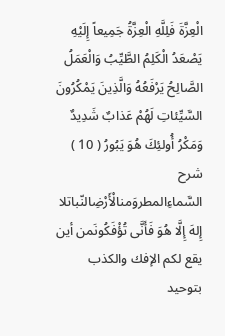الْعِزَّةَ فَلِلَّهِ الْعِزَّةُ جَمِيعاً إِلَيْهِ يَصْعَدُ الْكَلِمُ الطَّيِّبُ وَالْعَمَلُ الصَّالِحُ يَرْفَعُهُ وَالَّذِينَ يَمْكُرُونَ السَّيِّئاتِ لَهُمْ عَذابٌ شَدِيدٌ وَمَكْرُ أُولئِكَ هُوَ يَبُورُ ( 10 )
شرح
السَّماءِالمطروَمنالْأَرْضِالنّباتلا إِلهَ إِلَّا هُوَ فَأَنَّى تُؤْفَكُونَمن أين يقع لكم الإفك والكذب بتوحيد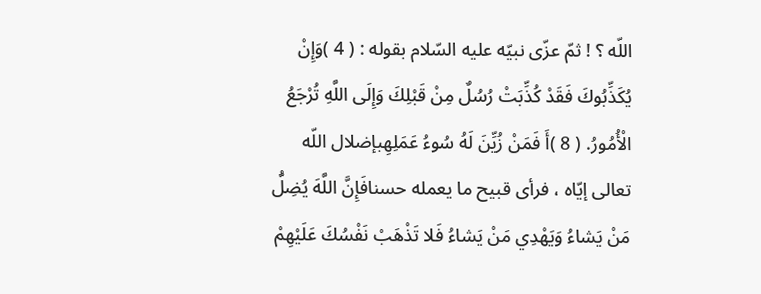اللّه ؟ ! ثمّ عزّى نبيّه عليه السّلام بقوله : ( 4 )وَإِنْ يُكَذِّبُوكَ فَقَدْ كُذِّبَتْ رُسُلٌ مِنْ قَبْلِكَ وَإِلَى اللَّهِ تُرْجَعُ الْأُمُورُ. ( 8 )أَ فَمَنْ زُيِّنَ لَهُ سُوءُ عَمَلِهِبإضلال اللّه تعالى إيّاه ، فرأى قبيح ما يعمله حسنافَإِنَّ اللَّهَ يُضِلُّ مَنْ يَشاءُ وَيَهْدِي مَنْ يَشاءُ فَلا تَذْهَبْ نَفْسُكَ عَلَيْهِمْ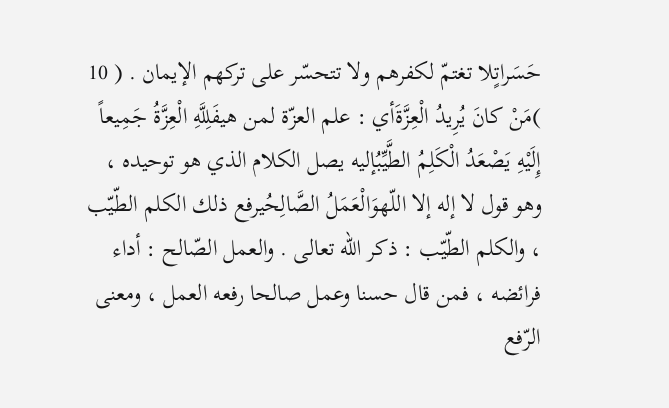حَسَراتٍلا تغتمّ لكفرهم ولا تتحسّر على تركهم الإيمان . ( 10 )مَنْ كانَ يُرِيدُ الْعِزَّةَأي : علم العزّة لمن هيفَلِلَّهِ الْعِزَّةُ جَمِيعاً إِلَيْهِ يَصْعَدُ الْكَلِمُ الطَّيِّبُإليه يصل الكلام الذي هو توحيده ، وهو قول لا إله إلا اللّهوَالْعَمَلُ الصَّالِحُيرفع ذلك الكلم الطّيّب ، والكلم الطّيّب : ذكر اللّه تعالى . والعمل الصّالح : أداء فرائضه ، فمن قال حسنا وعمل صالحا رفعه العمل ، ومعنى الرّفع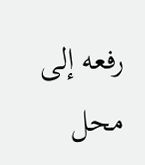رفعه إلى محل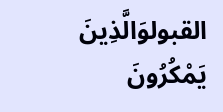القبولوَالَّذِينَ يَمْكُرُونَ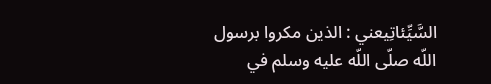السَّيِّئاتِيعني : الذين مكروا برسول اللّه صلّى اللّه عليه وسلم في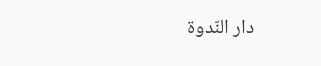دار النّدوة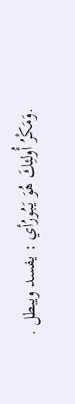.وَمَكْرُ أُولئِكَ هُوَ يَبُورُأي : يفسد ويبطل .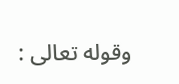وقوله تعالى :